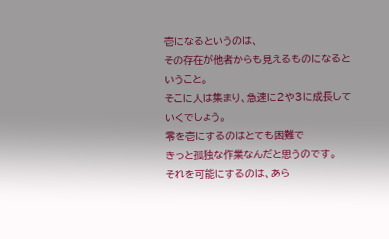壱になるというのは、
その存在が他者からも見えるものになるということ。
そこに人は集まり、急速に2や3に成長していくでしょう。
零を壱にするのはとても困難で
きっと孤独な作業なんだと思うのです。
それを可能にするのは、あら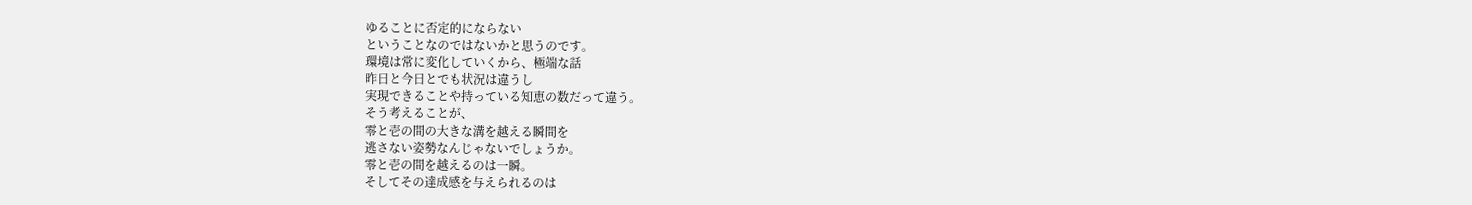ゆることに否定的にならない
ということなのではないかと思うのです。
環境は常に変化していくから、極端な話
昨日と今日とでも状況は違うし
実現できることや持っている知恵の数だって違う。
そう考えることが、
零と壱の間の大きな溝を越える瞬間を
逃さない姿勢なんじゃないでしょうか。
零と壱の間を越えるのは一瞬。
そしてその達成感を与えられるのは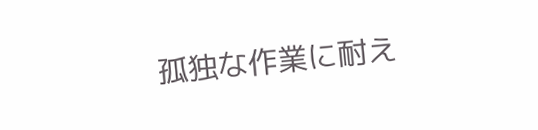孤独な作業に耐え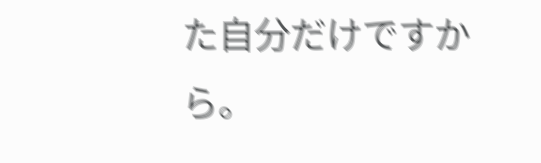た自分だけですから。